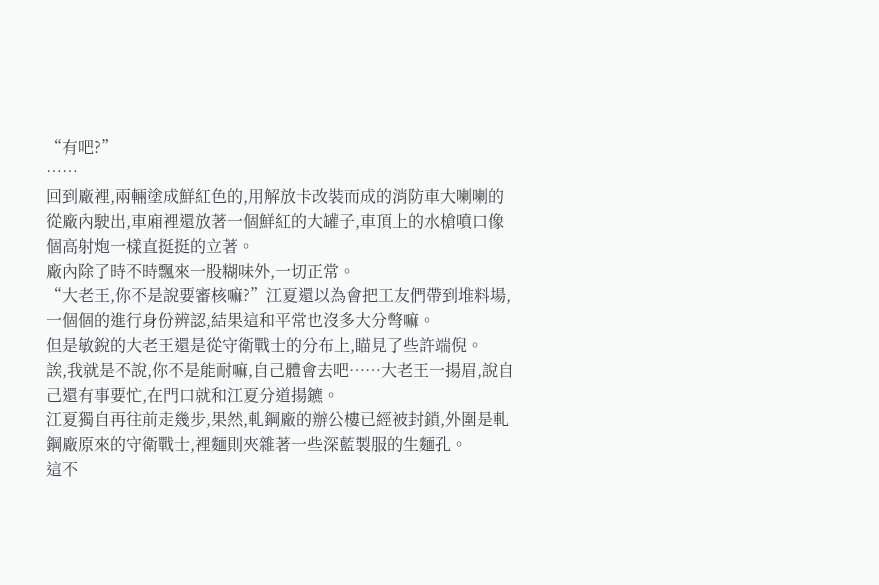“有吧?”
……
回到廠裡,兩輛塗成鮮紅色的,用解放卡改裝而成的消防車大喇喇的從廠內駛出,車廂裡還放著一個鮮紅的大罐子,車頂上的水槍噴口像個高射炮一樣直挺挺的立著。
廠內除了時不時飄來一股糊味外,一切正常。
“大老王,你不是說要審核嘛?”江夏還以為會把工友們帶到堆料場,一個個的進行身份辨認,結果這和平常也沒多大分彆嘛。
但是敏銳的大老王還是從守衛戰士的分布上,瞄見了些許端倪。
誒,我就是不說,你不是能耐嘛,自己體會去吧……大老王一揚眉,說自己還有事要忙,在門口就和江夏分道揚鑣。
江夏獨自再往前走幾步,果然,軋鋼廠的辦公樓已經被封鎖,外圍是軋鋼廠原來的守衛戰士,裡麵則夾雜著一些深藍製服的生麵孔。
這不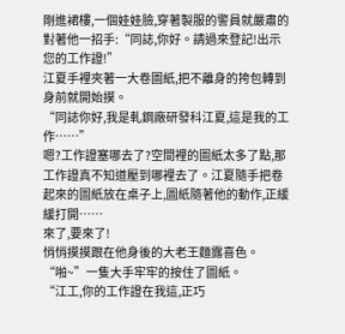剛進裙樓,一個娃娃臉,穿著製服的警員就嚴肅的對著他一招手:“同誌,你好。請過來登記!出示您的工作證!”
江夏手裡夾著一大卷圖紙,把不離身的挎包轉到身前就開始摸。
“同誌你好,我是軋鋼廠研發科江夏,這是我的工作……”
嗯?工作證塞哪去了?空間裡的圖紙太多了點,那工作證真不知道壓到哪裡去了。江夏隨手把卷起來的圖紙放在桌子上,圖紙隨著他的動作,正緩緩打開……
來了,要來了!
悄悄摸摸跟在他身後的大老王麵露喜色。
“啪~”一隻大手牢牢的按住了圖紙。
“江工,你的工作證在我這,正巧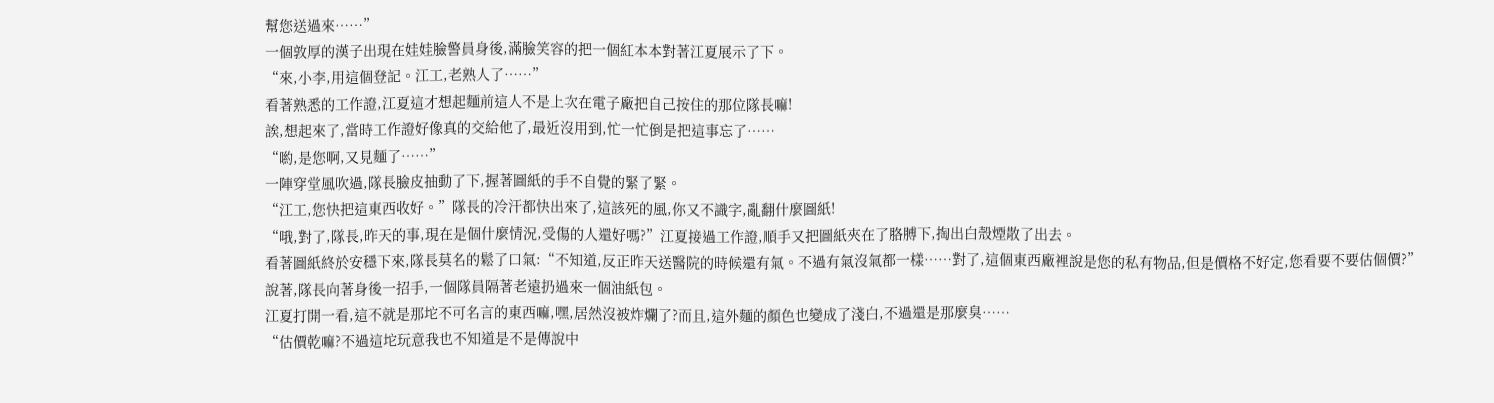幫您送過來……”
一個敦厚的漢子出現在娃娃臉警員身後,滿臉笑容的把一個紅本本對著江夏展示了下。
“來,小李,用這個登記。江工,老熟人了……”
看著熟悉的工作證,江夏這才想起麵前這人不是上次在電子廠把自己按住的那位隊長嘛!
誒,想起來了,當時工作證好像真的交給他了,最近沒用到,忙一忙倒是把這事忘了……
“喲,是您啊,又見麵了……”
一陣穿堂風吹過,隊長臉皮抽動了下,握著圖紙的手不自覺的緊了緊。
“江工,您快把這東西收好。”隊長的冷汗都快出來了,這該死的風,你又不識字,亂翻什麼圖紙!
“哦,對了,隊長,昨天的事,現在是個什麼情況,受傷的人還好嗎?”江夏接過工作證,順手又把圖紙夾在了胳膊下,掏出白殼煙散了出去。
看著圖紙終於安穩下來,隊長莫名的鬆了口氣:“不知道,反正昨天送醫院的時候還有氣。不過有氣沒氣都一樣……對了,這個東西廠裡說是您的私有物品,但是價格不好定,您看要不要估個價?”
說著,隊長向著身後一招手,一個隊員隔著老遠扔過來一個油紙包。
江夏打開一看,這不就是那坨不可名言的東西嘛,嘿,居然沒被炸爛了?而且,這外麵的顏色也變成了淺白,不過還是那麼臭……
“估價乾嘛?不過這坨玩意我也不知道是不是傳說中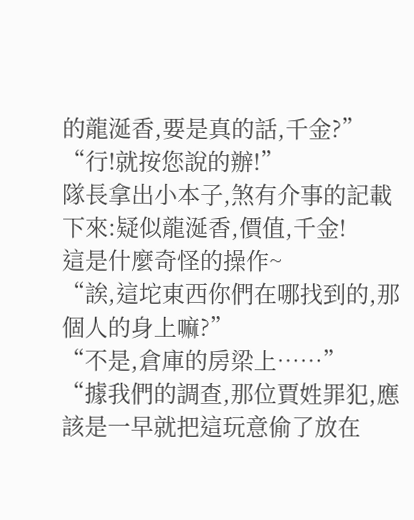的龍涎香,要是真的話,千金?”
“行!就按您說的辦!”
隊長拿出小本子,煞有介事的記載下來:疑似龍涎香,價值,千金!
這是什麼奇怪的操作~
“誒,這坨東西你們在哪找到的,那個人的身上嘛?”
“不是,倉庫的房梁上……”
“據我們的調查,那位賈姓罪犯,應該是一早就把這玩意偷了放在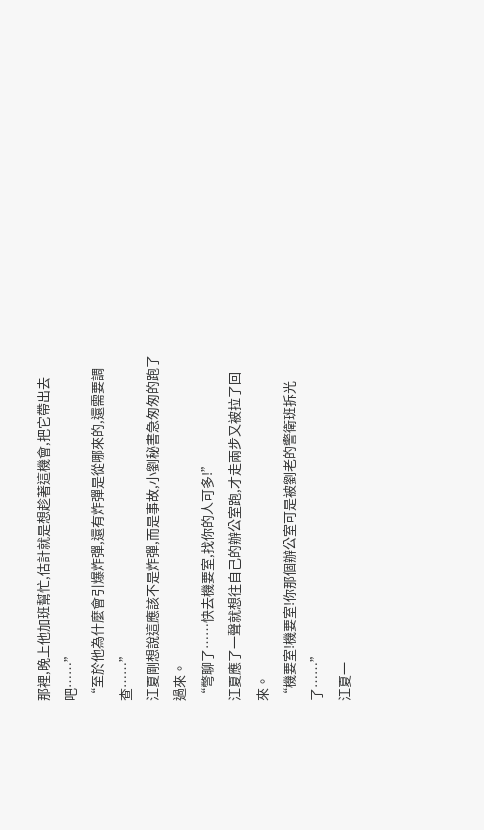那裡,晚上他加班幫忙,估計就是想趁著這機會,把它帶出去吧……”
“至於他為什麼會引爆炸彈,還有炸彈是從哪來的,還需要調查……”
江夏剛想說這應該不是炸彈,而是事故,小劉秘書急匆匆的跑了過來。
“彆聊了……快去機要室,找你的人可多!”
江夏應了一聲就想往自己的辦公室跑,才走兩步又被拉了回來。
“機要室!機要室!你那個辦公室可是被劉老的警衛班拆光了……”
江夏一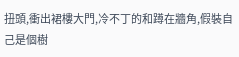扭頭,衝出裙樓大門,冷不丁的和蹲在牆角,假裝自己是個樹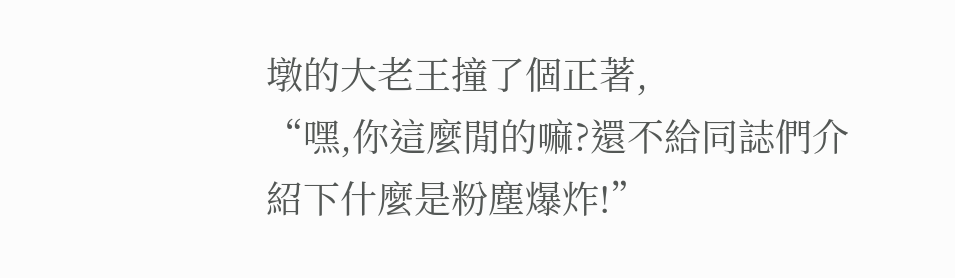墩的大老王撞了個正著,
“嘿,你這麼閒的嘛?還不給同誌們介紹下什麼是粉塵爆炸!”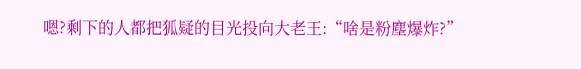嗯?剩下的人都把狐疑的目光投向大老王:“啥是粉塵爆炸?”